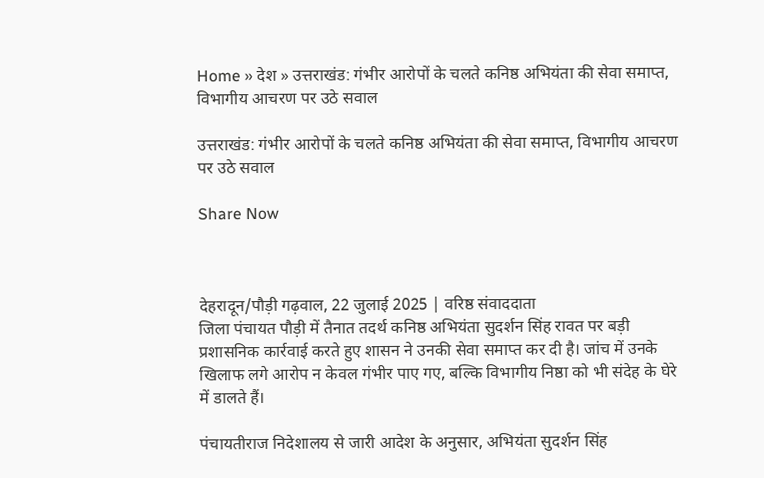Home » देश » उत्तराखंड: गंभीर आरोपों के चलते कनिष्ठ अभियंता की सेवा समाप्त, विभागीय आचरण पर उठे सवाल

उत्तराखंड: गंभीर आरोपों के चलते कनिष्ठ अभियंता की सेवा समाप्त, विभागीय आचरण पर उठे सवाल

Share Now



देहरादून/पौड़ी गढ़वाल, 22 जुलाई 2025 | वरिष्ठ संवाददाता
जिला पंचायत पौड़ी में तैनात तदर्थ कनिष्ठ अभियंता सुदर्शन सिंह रावत पर बड़ी प्रशासनिक कार्रवाई करते हुए शासन ने उनकी सेवा समाप्त कर दी है। जांच में उनके खिलाफ लगे आरोप न केवल गंभीर पाए गए, बल्कि विभागीय निष्ठा को भी संदेह के घेरे में डालते हैं।

पंचायतीराज निदेशालय से जारी आदेश के अनुसार, अभियंता सुदर्शन सिंह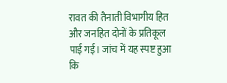रावत की तैनाती विभागीय हित और जनहित दोनों के प्रतिकूल पाई गई। जांच में यह स्पष्ट हुआ कि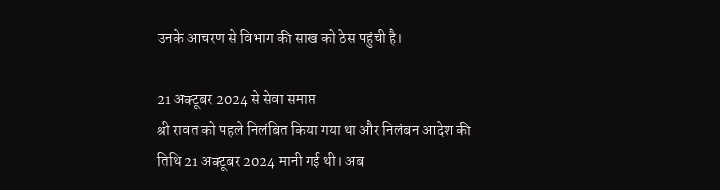उनके आचरण से विभाग की साख को ठेस पहुंची है।

21 अक्टूबर 2024 से सेवा समाप्त
श्री रावत को पहले निलंबित किया गया था और निलंबन आदेश की तिथि 21 अक्टूबर 2024 मानी गई थी। अब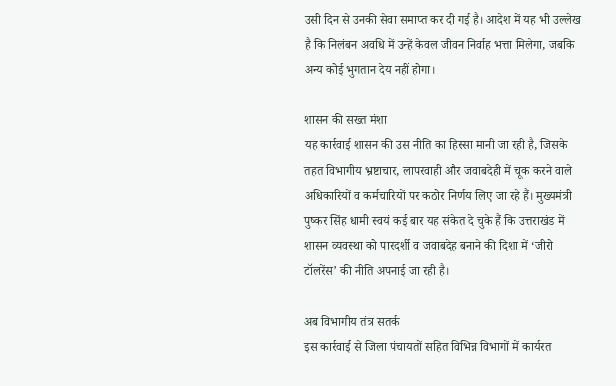उसी दिन से उनकी सेवा समाप्त कर दी गई है। आदेश में यह भी उल्लेख है कि निलंबन अवधि में उन्हें केवल जीवन निर्वाह भत्ता मिलेगा, जबकि अन्य कोई भुगतान देय नहीं होगा।

शासन की सख्त मंशा
यह कार्रवाई शासन की उस नीति का हिस्सा मानी जा रही है, जिसके तहत विभागीय भ्रष्टाचार, लापरवाही और जवाबदेही में चूक करने वाले अधिकारियों व कर्मचारियों पर कठोर निर्णय लिए जा रहे हैं। मुख्यमंत्री पुष्कर सिंह धामी स्वयं कई बार यह संकेत दे चुके हैं कि उत्तराखंड में शासन व्यवस्था को पारदर्शी व जवाबदेह बनाने की दिशा में ‘जीरो टॉलरेंस’ की नीति अपनाई जा रही है।

अब विभागीय तंत्र सतर्क
इस कार्रवाई से जिला पंचायतों सहित विभिन्न विभागों में कार्यरत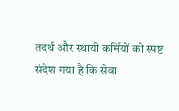तदर्थ और स्थायी कर्मियों को स्पष्ट संदेश गया है कि सेवा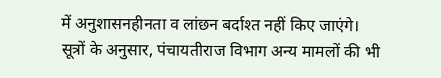में अनुशासनहीनता व लांछन बर्दाश्त नहीं किए जाएंगे। सूत्रों के अनुसार, पंचायतीराज विभाग अन्य मामलों की भी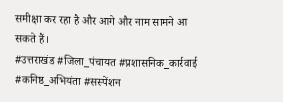समीक्षा कर रहा है और आगे और नाम सामने आ सकते हैं।
#उत्तराखंड #जिला_पंचायत #प्रशासनिक_कार्रवाई #कनिष्ठ_अभियंता #सस्पेंशन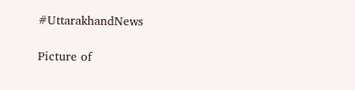#UttarakhandNews

Picture of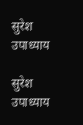सुरेश उपाध्याय

सुरेश उपाध्याय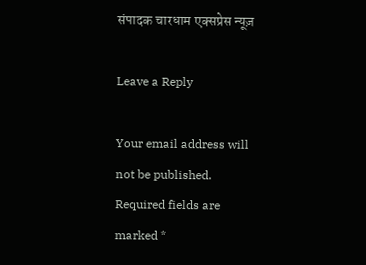संपादक चारधाम एक्सप्रेस न्यूज़

Leave a Reply

Your email address will not be published. Required fields are marked *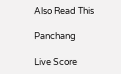Also Read This

Panchang

Live Score